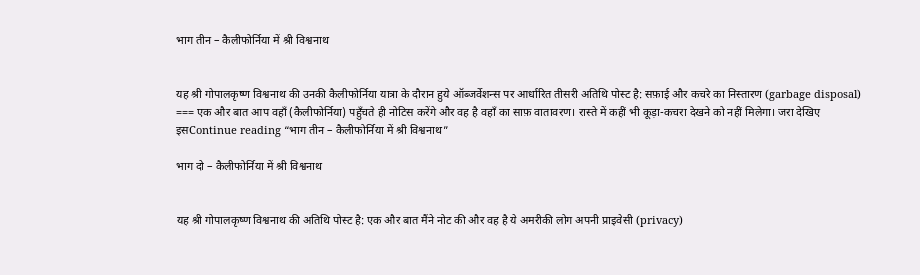भाग तीन – कैलीफोर्निया में श्री विश्वनाथ


यह श्री गोपालकृष्ण विश्वनाथ की उनकी कैलीफोर्निया यात्रा के दौरान हुये ऑब्जर्वेशन्स पर आर्धारित तीसरी अतिथि पोस्ट है: सफ़ाई और कचरे का निस्तारण (garbage disposal) === एक और बात आप वहाँ (कैलीफोर्निया) पहुँचते ही नोटिस करेंगे और वह है वहाँ का साफ़ वातावरण। रास्ते में कहीं भी कूड़ा-कचरा देखने को नहीं मिलेगा। जरा देखिए इसContinue reading “भाग तीन – कैलीफोर्निया में श्री विश्वनाथ”

भाग दो – कैलीफोर्निया में श्री विश्वनाथ


यह श्री गोपालकृष्ण विश्वनाथ की अतिथि पोस्ट है: एक और बात मैंने नोट की और वह है ये अमरीकी लोग अपनी प्राइवेसी (privacy)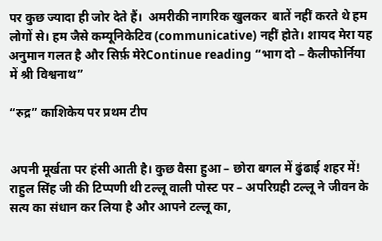पर कुछ ज्यादा ही जोर देते हैं।  अमरीकी नागरिक खुलकर  बातें नहीं करते थे हम लोगों से। हम जैसे कम्यूनिकेटिव (communicative) नहीं होते। शायद मेरा यह अनुमान गलत है और सिर्फ़ मेरेContinue reading “भाग दो – कैलीफोर्निया में श्री विश्वनाथ”

“रुद्र” काशिकेय पर प्रथम टीप


अपनी मूर्खता पर हंसी आती है। कुछ वैसा हुआ – छोरा बगल में ढुंढाई शहर में!  राहुल सिंह जी की टिप्पणी थी टल्लू वाली पोस्ट पर – अपरिग्रही टल्‍लू ने जीवन के सत्‍य का संधान कर लिया है और आपने टल्‍लू का,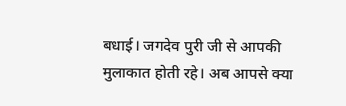बधाई। जगदेव पुरी जी से आपकी मुलाकात होती रहे। अब आपसे क्‍या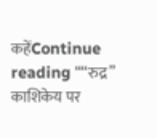कहेंContinue reading ““रुद्र” काशिकेय पर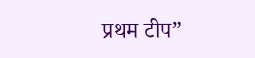प्रथम टीप”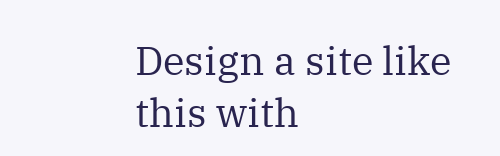Design a site like this with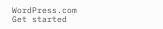WordPress.com
Get started